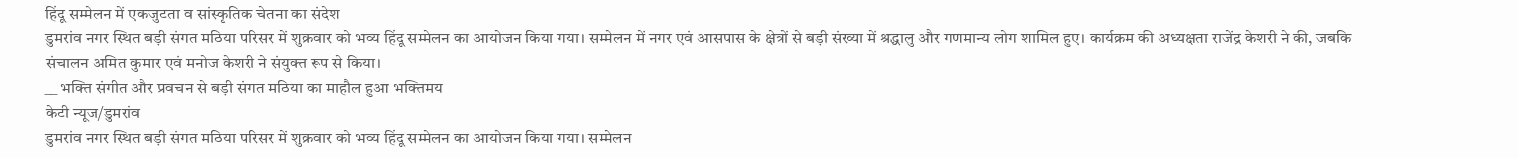हिंदू सम्मेलन में एकजुटता व सांस्कृतिक चेतना का संदेश
डुमरांव नगर स्थित बड़ी संगत मठिया परिसर में शुक्रवार को भव्य हिंदू सम्मेलन का आयोजन किया गया। सम्मेलन में नगर एवं आसपास के क्षेत्रों से बड़ी संख्या में श्रद्धालु और गणमान्य लोग शामिल हुए। कार्यक्रम की अध्यक्षता राजेंद्र केशरी ने की, जबकि संचालन अमित कुमार एवं मनोज केशरी ने संयुक्त रूप से किया।
__ भक्ति संगीत और प्रवचन से बड़ी संगत मठिया का माहौल हुआ भक्तिमय
केटी न्यूज/डुमरांव
डुमरांव नगर स्थित बड़ी संगत मठिया परिसर में शुक्रवार को भव्य हिंदू सम्मेलन का आयोजन किया गया। सम्मेलन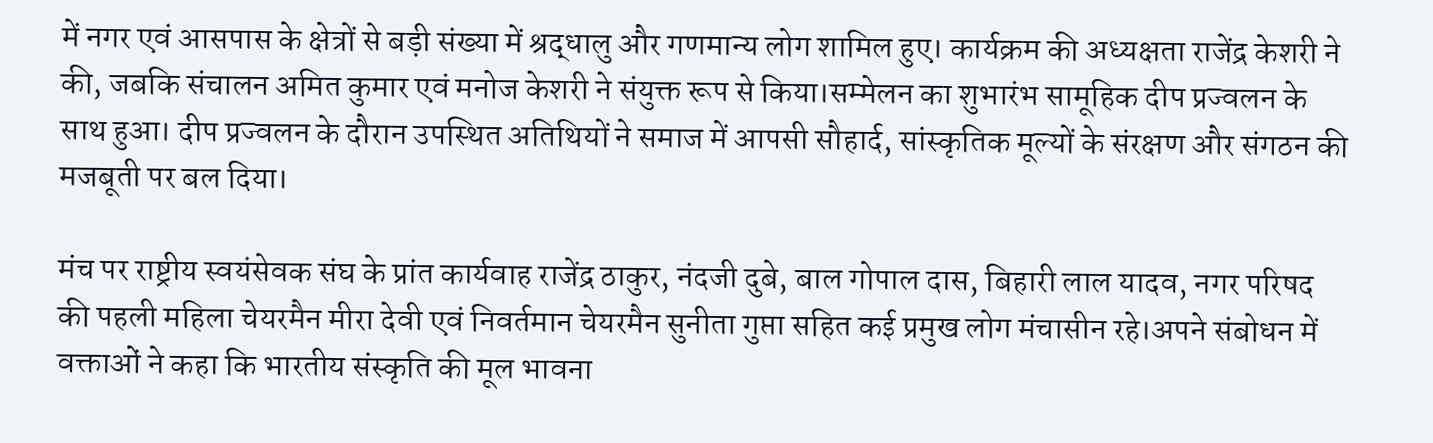में नगर एवं आसपास के क्षेत्रों से बड़ी संख्या में श्रद्धालु और गणमान्य लोग शामिल हुए। कार्यक्रम की अध्यक्षता राजेंद्र केशरी ने की, जबकि संचालन अमित कुमार एवं मनोज केशरी ने संयुक्त रूप से किया।सम्मेलन का शुभारंभ सामूहिक दीप प्रज्वलन के साथ हुआ। दीप प्रज्वलन के दौरान उपस्थित अतिथियों ने समाज में आपसी सौहार्द, सांस्कृतिक मूल्यों के संरक्षण और संगठन की मजबूती पर बल दिया।

मंच पर राष्ट्रीय स्वयंसेवक संघ के प्रांत कार्यवाह राजेंद्र ठाकुर, नंदजी दुबे, बाल गोपाल दास, बिहारी लाल यादव, नगर परिषद की पहली महिला चेयरमैन मीरा देवी एवं निवर्तमान चेयरमैन सुनीता गुप्ता सहित कई प्रमुख लोग मंचासीन रहे।अपने संबोधन में वक्ताओं ने कहा कि भारतीय संस्कृति की मूल भावना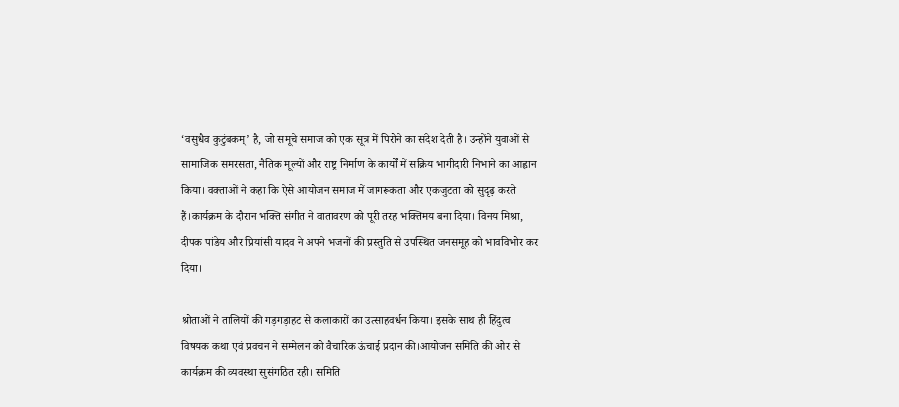‘वसुधैव कुटुंबकम्’ है, जो समूचे समाज को एक सूत्र में पिरोने का संदेश देती है। उन्होंने युवाओं से सामाजिक समरसता, नैतिक मूल्यों और राष्ट्र निर्माण के कार्यों में सक्रिय भागीदारी निभाने का आह्वान किया। वक्ताओं ने कहा कि ऐसे आयोजन समाज में जागरूकता और एकजुटता को सुदृढ़ करते हैं।कार्यक्रम के दौरान भक्ति संगीत ने वातावरण को पूरी तरह भक्तिमय बना दिया। विनय मिश्रा, दीपक पांडेय और प्रियांसी यादव ने अपने भजनों की प्रस्तुति से उपस्थित जनसमूह को भावविभोर कर दिया।

श्रोताओं ने तालियों की गड़गड़ाहट से कलाकारों का उत्साहवर्धन किया। इसके साथ ही हिंदुत्व विषयक कथा एवं प्रवचन ने सम्मेलन को वैचारिक ऊंचाई प्रदान की।आयोजन समिति की ओर से कार्यक्रम की व्यवस्था सुसंगठित रही। समिति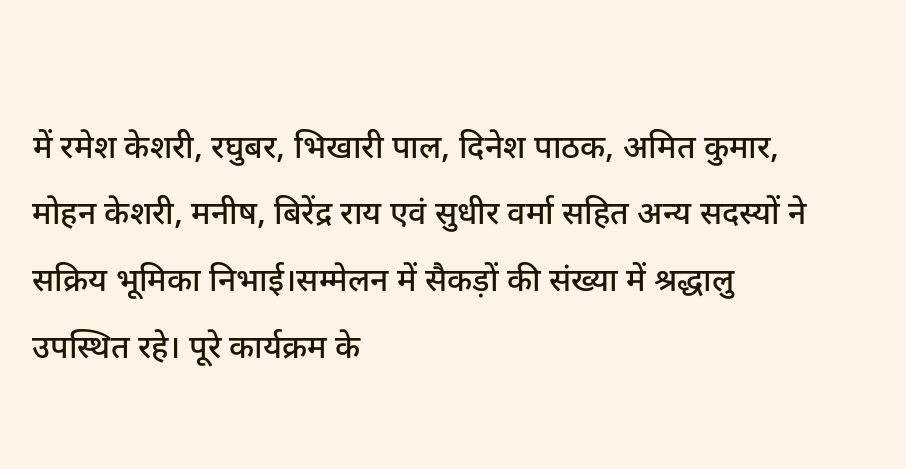में रमेश केशरी, रघुबर, भिखारी पाल, दिनेश पाठक, अमित कुमार, मोहन केशरी, मनीष, बिरेंद्र राय एवं सुधीर वर्मा सहित अन्य सदस्यों ने सक्रिय भूमिका निभाई।सम्मेलन में सैकड़ों की संख्या में श्रद्धालु उपस्थित रहे। पूरे कार्यक्रम के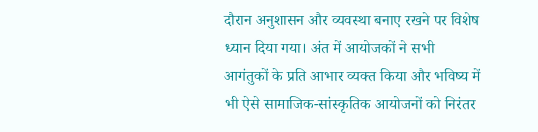दौरान अनुशासन और व्यवस्था बनाए रखने पर विशेष ध्यान दिया गया। अंत में आयोजकों ने सभी आगंतुकों के प्रति आभार व्यक्त किया और भविष्य में भी ऐसे सामाजिक-सांस्कृतिक आयोजनों को निरंतर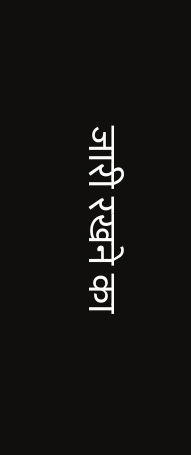जारी रखने का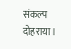संकल्प दोहराया।